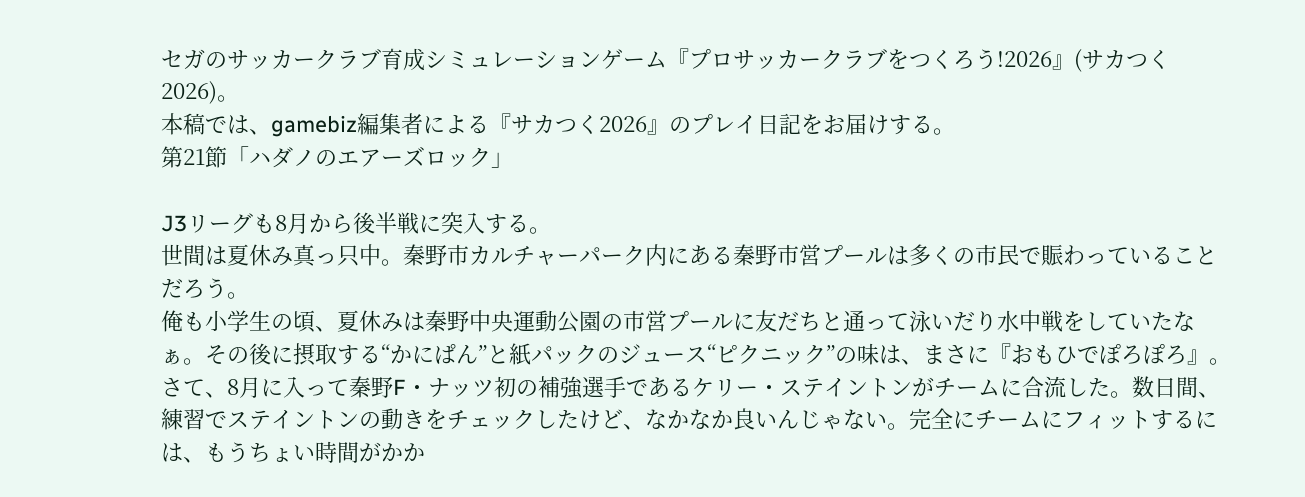セガのサッカークラブ育成シミュレーションゲーム『プロサッカークラブをつくろう!2026』(サカつく2026)。
本稿では、gamebiz編集者による『サカつく2026』のプレイ日記をお届けする。
第21節「ハダノのエアーズロック」

J3リーグも8月から後半戦に突入する。
世間は夏休み真っ只中。秦野市カルチャーパーク内にある秦野市営プールは多くの市民で賑わっていることだろう。
俺も小学生の頃、夏休みは秦野中央運動公園の市営プールに友だちと通って泳いだり水中戦をしていたなぁ。その後に摂取する“かにぱん”と紙パックのジュース“ピクニック”の味は、まさに『おもひでぽろぽろ』。
さて、8月に入って秦野F・ナッツ初の補強選手であるケリー・ステイントンがチームに合流した。数日間、練習でステイントンの動きをチェックしたけど、なかなか良いんじゃない。完全にチームにフィットするには、もうちょい時間がかか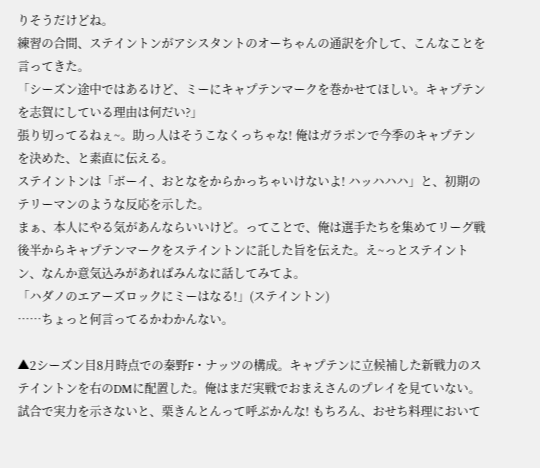りそうだけどね。
練習の合間、ステイントンがアシスタントのオーちゃんの通訳を介して、こんなことを言ってきた。
「シーズン途中ではあるけど、ミーにキャプテンマークを巻かせてほしい。キャプテンを志賀にしている理由は何だい?」
張り切ってるねぇ~。助っ人はそうこなくっちゃな! 俺はガラポンで今季のキャプテンを決めた、と素直に伝える。
ステイントンは「ボーイ、おとなをからかっちゃいけないよ! ハッハハハ」と、初期のテリーマンのような反応を示した。
まぁ、本人にやる気があんならいいけど。ってことで、俺は選手たちを集めてリーグ戦後半からキャプテンマークをステイントンに託した旨を伝えた。え~っとステイントン、なんか意気込みがあればみんなに話してみてよ。
「ハダノのエアーズロックにミーはなる!」(ステイントン)
……ちょっと何言ってるかわかんない。

▲2シーズン目8月時点での秦野F・ナッツの構成。キャプテンに立候補した新戦力のステイントンを右のDMに配置した。俺はまだ実戦でおまえさんのプレイを見ていない。試合で実力を示さないと、栗きんとんって呼ぶかんな! もちろん、おせち料理において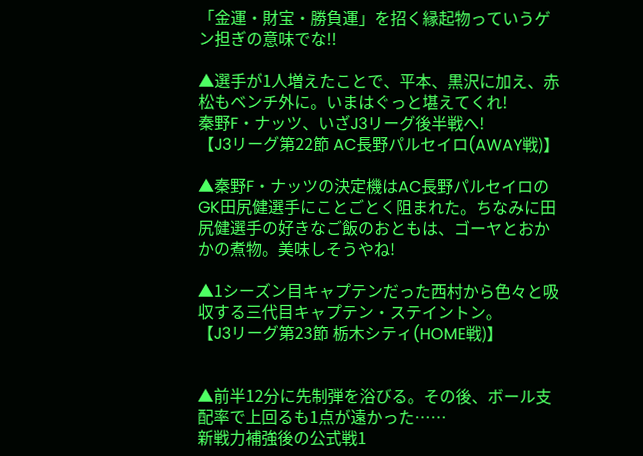「金運・財宝・勝負運」を招く縁起物っていうゲン担ぎの意味でな!!

▲選手が1人増えたことで、平本、黒沢に加え、赤松もベンチ外に。いまはぐっと堪えてくれ!
秦野F・ナッツ、いざJ3リーグ後半戦へ!
【J3リーグ第22節 AC長野パルセイロ(AWAY戦)】

▲秦野F・ナッツの決定機はAC長野パルセイロのGK田尻健選手にことごとく阻まれた。ちなみに田尻健選手の好きなご飯のおともは、ゴーヤとおかかの煮物。美味しそうやね!

▲1シーズン目キャプテンだった西村から色々と吸収する三代目キャプテン・ステイントン。
【J3リーグ第23節 栃木シティ(HOME戦)】


▲前半12分に先制弾を浴びる。その後、ボール支配率で上回るも1点が遠かった……
新戦力補強後の公式戦1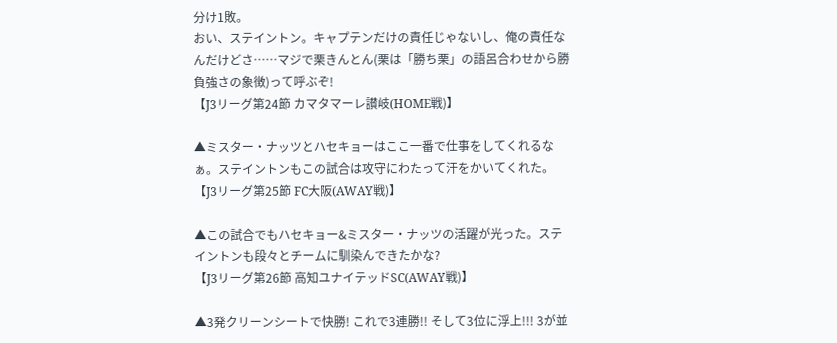分け1敗。
おい、ステイントン。キャプテンだけの責任じゃないし、俺の責任なんだけどさ……マジで栗きんとん(栗は「勝ち栗」の語呂合わせから勝負強さの象徴)って呼ぶぞ!
【J3リーグ第24節 カマタマーレ讃岐(HOME戦)】

▲ミスター・ナッツとハセキョーはここ一番で仕事をしてくれるなぁ。ステイントンもこの試合は攻守にわたって汗をかいてくれた。
【J3リーグ第25節 FC大阪(AWAY戦)】

▲この試合でもハセキョー&ミスター・ナッツの活躍が光った。ステイントンも段々とチームに馴染んできたかな?
【J3リーグ第26節 高知ユナイテッドSC(AWAY戦)】

▲3発クリーンシートで快勝! これで3連勝!! そして3位に浮上!!! 3が並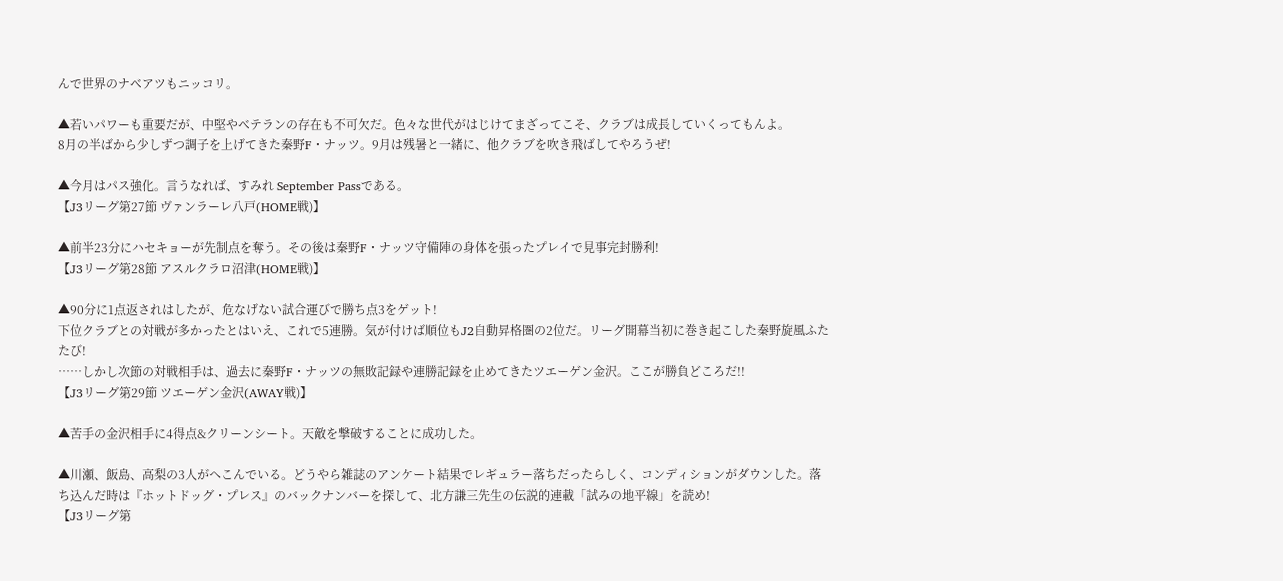んで世界のナベアツもニッコリ。

▲若いパワーも重要だが、中堅やベテランの存在も不可欠だ。色々な世代がはじけてまざってこそ、クラブは成長していくってもんよ。
8月の半ばから少しずつ調子を上げてきた秦野F・ナッツ。9月は残暑と一緒に、他クラブを吹き飛ばしてやろうぜ!

▲今月はパス強化。言うなれば、すみれ September Passである。
【J3リーグ第27節 ヴァンラーレ八戸(HOME戦)】

▲前半23分にハセキョーが先制点を奪う。その後は秦野F・ナッツ守備陣の身体を張ったプレイで見事完封勝利!
【J3リーグ第28節 アスルクラロ沼津(HOME戦)】

▲90分に1点返されはしたが、危なげない試合運びで勝ち点3をゲット!
下位クラブとの対戦が多かったとはいえ、これで5連勝。気が付けば順位もJ2自動昇格圏の2位だ。リーグ開幕当初に巻き起こした秦野旋風ふたたび!
……しかし次節の対戦相手は、過去に秦野F・ナッツの無敗記録や連勝記録を止めてきたツエーゲン金沢。ここが勝負どころだ!!
【J3リーグ第29節 ツエーゲン金沢(AWAY戦)】

▲苦手の金沢相手に4得点&クリーンシート。天敵を撃破することに成功した。

▲川瀬、飯島、高梨の3人がへこんでいる。どうやら雑誌のアンケート結果でレギュラー落ちだったらしく、コンディションがダウンした。落ち込んだ時は『ホットドッグ・プレス』のバックナンバーを探して、北方謙三先生の伝説的連載「試みの地平線」を読め!
【J3リーグ第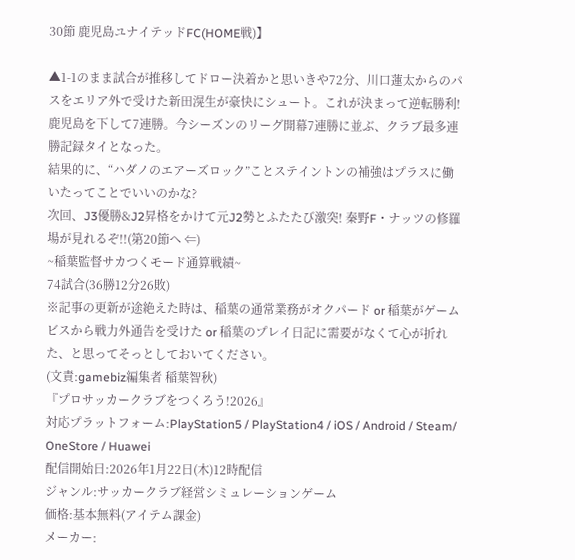30節 鹿児島ユナイテッドFC(HOME戦)】

▲1-1のまま試合が推移してドロー決着かと思いきや72分、川口蓮太からのパスをエリア外で受けた新田滉生が豪快にシュート。これが決まって逆転勝利!
鹿児島を下して7連勝。今シーズンのリーグ開幕7連勝に並ぶ、クラブ最多連勝記録タイとなった。
結果的に、“ハダノのエアーズロック”ことステイントンの補強はプラスに働いたってことでいいのかな?
次回、J3優勝&J2昇格をかけて元J2勢とふたたび激突! 秦野F・ナッツの修羅場が見れるぞ!!(第20節へ ⇐)
~稲葉監督サカつくモード通算戦績~
74試合(36勝12分26敗)
※記事の更新が途絶えた時は、稲葉の通常業務がオクパード or 稲葉がゲームビスから戦力外通告を受けた or 稲葉のプレイ日記に需要がなくて心が折れた、と思ってそっとしておいてください。
(文責:gamebiz編集者 稲葉智秋)
『プロサッカークラブをつくろう!2026』
対応プラットフォーム:PlayStation5 / PlayStation4 / iOS / Android / Steam/ OneStore / Huawei
配信開始日:2026年1月22日(木)12時配信
ジャンル:サッカークラブ経営シミュレーションゲーム
価格:基本無料(アイテム課金)
メーカー: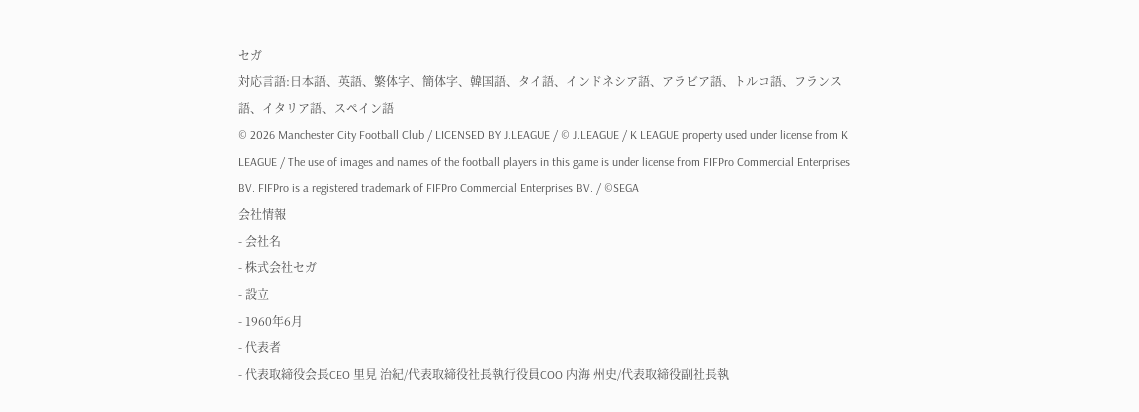セガ
対応言語:日本語、英語、繁体字、簡体字、韓国語、タイ語、インドネシア語、アラビア語、トルコ語、フランス語、イタリア語、スペイン語
© 2026 Manchester City Football Club / LICENSED BY J.LEAGUE / © J.LEAGUE / K LEAGUE property used under license from K LEAGUE / The use of images and names of the football players in this game is under license from FIFPro Commercial Enterprises BV. FIFPro is a registered trademark of FIFPro Commercial Enterprises BV. / ©SEGA
会社情報
- 会社名
- 株式会社セガ
- 設立
- 1960年6月
- 代表者
- 代表取締役会長CEO 里見 治紀/代表取締役社長執行役員COO 内海 州史/代表取締役副社長執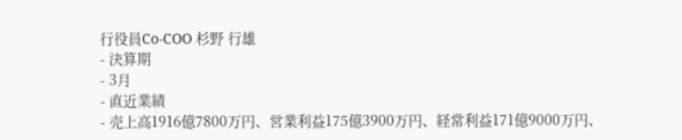行役員Co-COO 杉野 行雄
- 決算期
- 3月
- 直近業績
- 売上高1916億7800万円、営業利益175億3900万円、経常利益171億9000万円、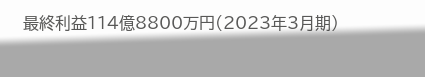最終利益114億8800万円(2023年3月期)